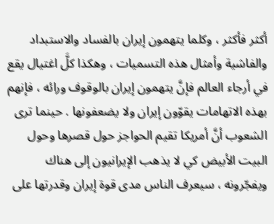أكثر فأكثر ، وكلما يتهمون إيران بالفساد والاستبداد والفاشية وأمثال هذه التسميات ، وهكذا كلَّ اغتيال يقع في أرجاء العالم فإنَّ يتهمون إيران بالوقوف ورائه ، فإنهم بهذه الاتهامات يقوّون إيران ولا يضعفونها . حينما ترى الشعوب أنَّ أمريكا تقيم الحواجز حول قصرها وحول البيت الأبيض كي لا يذهب الإيرانيون إلى هناك ويفجّرونه ، سيعرف الناس مدى قوة إيران وقدرتها على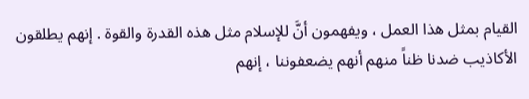القيام بمثل هذا العمل ، ويفهمون أنَّ للإسلام مثل هذه القدرة والقوة . إنهم يطلقون الأكاذيب ضدنا ظناً منهم أنهم يضعفوننا ، إنهم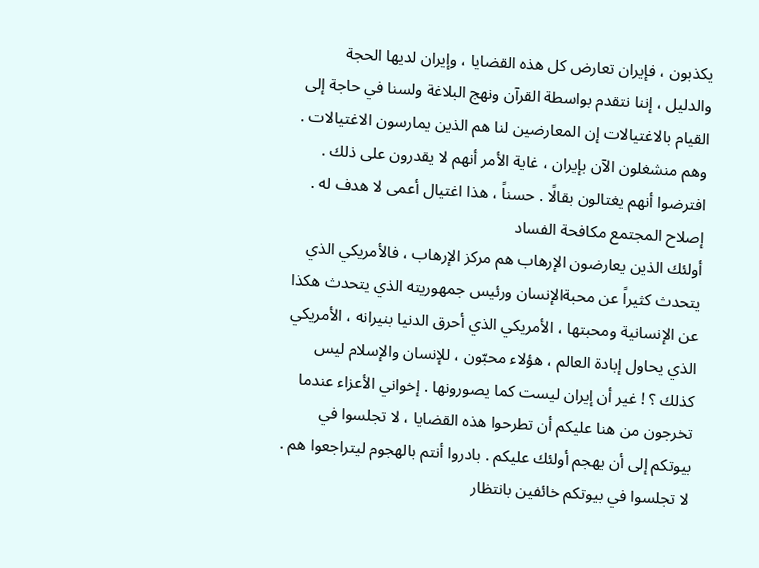يكذبون ، فإيران تعارض كل هذه القضايا ، وإيران لديها الحجة والدليل ، إننا نتقدم بواسطة القرآن ونهج البلاغة ولسنا في حاجة إلى القيام بالاغتيالات إن المعارضين لنا هم الذين يمارسون الاغتيالات . وهم منشغلون الآن بإيران ، غاية الأمر أنهم لا يقدرون على ذلك . افترضوا أنهم يغتالون بقالًا . حسناً ، هذا اغتيال أعمى لا هدف له .
إصلاح المجتمع مكافحة الفساد
أولئك الذين يعارضون الإرهاب هم مركز الإرهاب ، فالأمريكي الذي يتحدث كثيراً عن محبةالإنسان ورئيس جمهوريته الذي يتحدث هكذا عن الإنسانية ومحبتها ، الأمريكي الذي أحرق الدنيا بنيرانه ، الأمريكي الذي يحاول إبادة العالم ، هؤلاء محبّون ، للإنسان والإسلام ليس كذلك ؟ ! غير أن إيران ليست كما يصورونها . إخواني الأعزاء عندما تخرجون من هنا عليكم أن تطرحوا هذه القضايا ، لا تجلسوا في بيوتكم إلى أن يهجم أولئك عليكم . بادروا أنتم بالهجوم ليتراجعوا هم . لا تجلسوا في بيوتكم خائفين بانتظار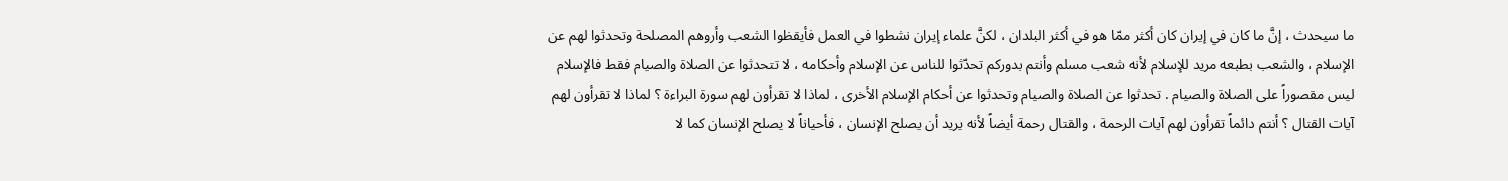ما سيحدث ، إنَّ ما كان في إيران كان أكثر ممّا هو في أكثر البلدان ، لكنَّ علماء إيران نشطوا في العمل فأيقظوا الشعب وأروهم المصلحة وتحدثوا لهم عن الإسلام ، والشعب بطبعه مريد للإسلام لأنه شعب مسلم وأنتم بدوركم تحدّثوا للناس عن الإسلام وأحكامه ، لا تتحدثوا عن الصلاة والصيام فقط فالإسلام ليس مقصوراً على الصلاة والصيام . تحدثوا عن الصلاة والصيام وتحدثوا عن أحكام الإسلام الأخرى ، لماذا لا تقرأون لهم سورة البراءة ؟ لماذا لا تقرأون لهم آيات القتال ؟ أنتم دائماً تقرأون لهم آيات الرحمة ، والقتال رحمة أيضاً لأنه يريد أن يصلح الإنسان ، فأحياناً لا يصلح الإنسان كما لا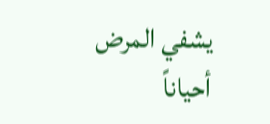يشفي المرض أحياناً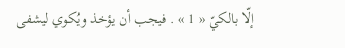إلّا بالكيّ « 1 » . فيجب أن يؤخذ ويُكوي ليشفى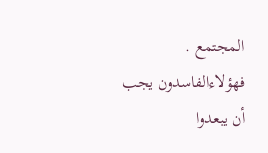المجتمع . فهؤلاءالفاسدون يجب أن يبعدوا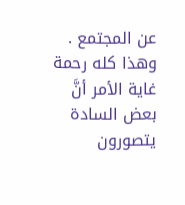عن المجتمع . وهذا كله رحمة غاية الأمر أنَّ بعض السادة يتصورون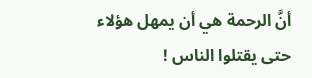أنَّ الرحمة هي أن يمهل هؤلاء حتى يقتلوا الناس !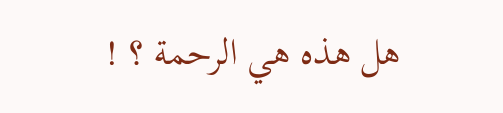هل هذه هي الرحمة ؟ !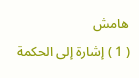هامش
( 1 ) إشارة إلى الحكمة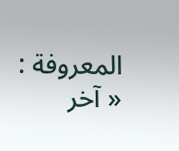المعروفة : « آخر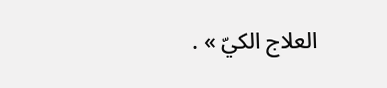العلاج الكيّ » .